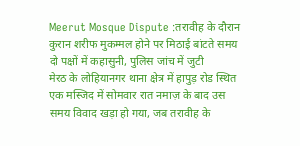Meerut Mosque Dispute :तरावीह के दौरान कुरान शरीफ मुकम्मल होने पर मिठाई बांटते समय दो पक्षों में कहासुनी, पुलिस जांच में जुटी
मेरठ के लोहियानगर थाना क्षेत्र में हापुड़ रोड स्थित एक मस्जिद में सोमवार रात नमाज़ के बाद उस समय विवाद खड़ा हो गया, जब तरावीह के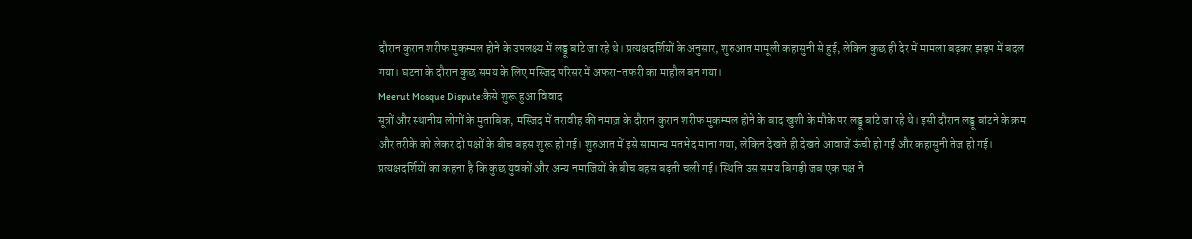दौरान कुरान शरीफ मुकम्मल होने के उपलक्ष्य में लड्डू बांटे जा रहे थे। प्रत्यक्षदर्शियों के अनुसार, शुरुआत मामूली कहासुनी से हुई, लेकिन कुछ ही देर में मामला बढ़कर झड़प में बदल गया। घटना के दौरान कुछ समय के लिए मस्जिद परिसर में अफरा-तफरी का माहौल बन गया।
Meerut Mosque Dispute:कैसे शुरू हुआ विवाद
सूत्रों और स्थानीय लोगों के मुताबिक, मस्जिद में तरावीह की नमाज़ के दौरान कुरान शरीफ मुकम्मल होने के बाद खुशी के मौके पर लड्डू बांटे जा रहे थे। इसी दौरान लड्डू बांटने के क्रम और तरीके को लेकर दो पक्षों के बीच बहस शुरू हो गई। शुरुआत में इसे सामान्य मतभेद माना गया, लेकिन देखते ही देखते आवाजें ऊंची हो गईं और कहासुनी तेज हो गई।
प्रत्यक्षदर्शियों का कहना है कि कुछ युवकों और अन्य नमाजियों के बीच बहस बढ़ती चली गई। स्थिति उस समय बिगड़ी जब एक पक्ष ने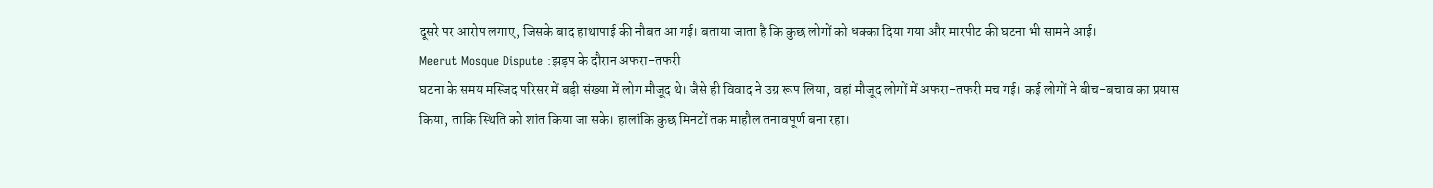दूसरे पर आरोप लगाए, जिसके बाद हाथापाई की नौबत आ गई। बताया जाता है कि कुछ लोगों को धक्का दिया गया और मारपीट की घटना भी सामने आई।
Meerut Mosque Dispute :झड़प के दौरान अफरा-तफरी
घटना के समय मस्जिद परिसर में बड़ी संख्या में लोग मौजूद थे। जैसे ही विवाद ने उग्र रूप लिया, वहां मौजूद लोगों में अफरा-तफरी मच गई। कई लोगों ने बीच-बचाव का प्रयास किया, ताकि स्थिति को शांत किया जा सके। हालांकि कुछ मिनटों तक माहौल तनावपूर्ण बना रहा।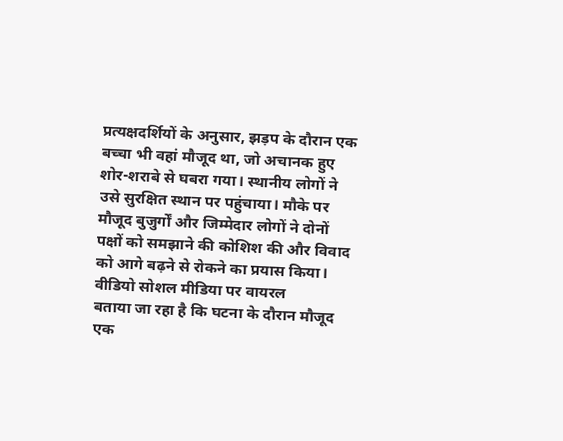प्रत्यक्षदर्शियों के अनुसार, झड़प के दौरान एक बच्चा भी वहां मौजूद था, जो अचानक हुए शोर-शराबे से घबरा गया। स्थानीय लोगों ने उसे सुरक्षित स्थान पर पहुंचाया। मौके पर मौजूद बुजुर्गों और जिम्मेदार लोगों ने दोनों पक्षों को समझाने की कोशिश की और विवाद को आगे बढ़ने से रोकने का प्रयास किया।
वीडियो सोशल मीडिया पर वायरल
बताया जा रहा है कि घटना के दौरान मौजूद एक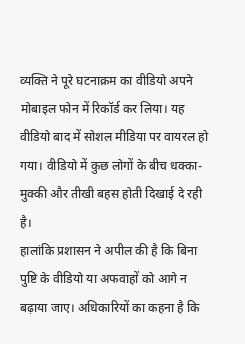व्यक्ति ने पूरे घटनाक्रम का वीडियो अपने मोबाइल फोन में रिकॉर्ड कर लिया। यह वीडियो बाद में सोशल मीडिया पर वायरल हो गया। वीडियो में कुछ लोगों के बीच धक्का-मुक्की और तीखी बहस होती दिखाई दे रही है।
हालांकि प्रशासन ने अपील की है कि बिना पुष्टि के वीडियो या अफवाहों को आगे न बढ़ाया जाए। अधिकारियों का कहना है कि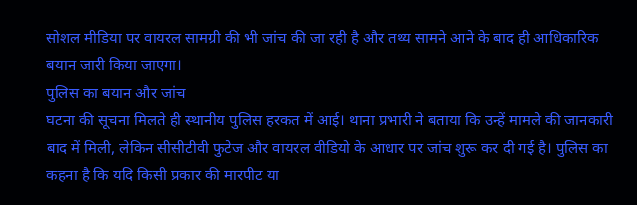सोशल मीडिया पर वायरल सामग्री की भी जांच की जा रही है और तथ्य सामने आने के बाद ही आधिकारिक बयान जारी किया जाएगा।
पुलिस का बयान और जांच
घटना की सूचना मिलते ही स्थानीय पुलिस हरकत में आई। थाना प्रभारी ने बताया कि उन्हें मामले की जानकारी बाद में मिली, लेकिन सीसीटीवी फुटेज और वायरल वीडियो के आधार पर जांच शुरू कर दी गई है। पुलिस का कहना है कि यदि किसी प्रकार की मारपीट या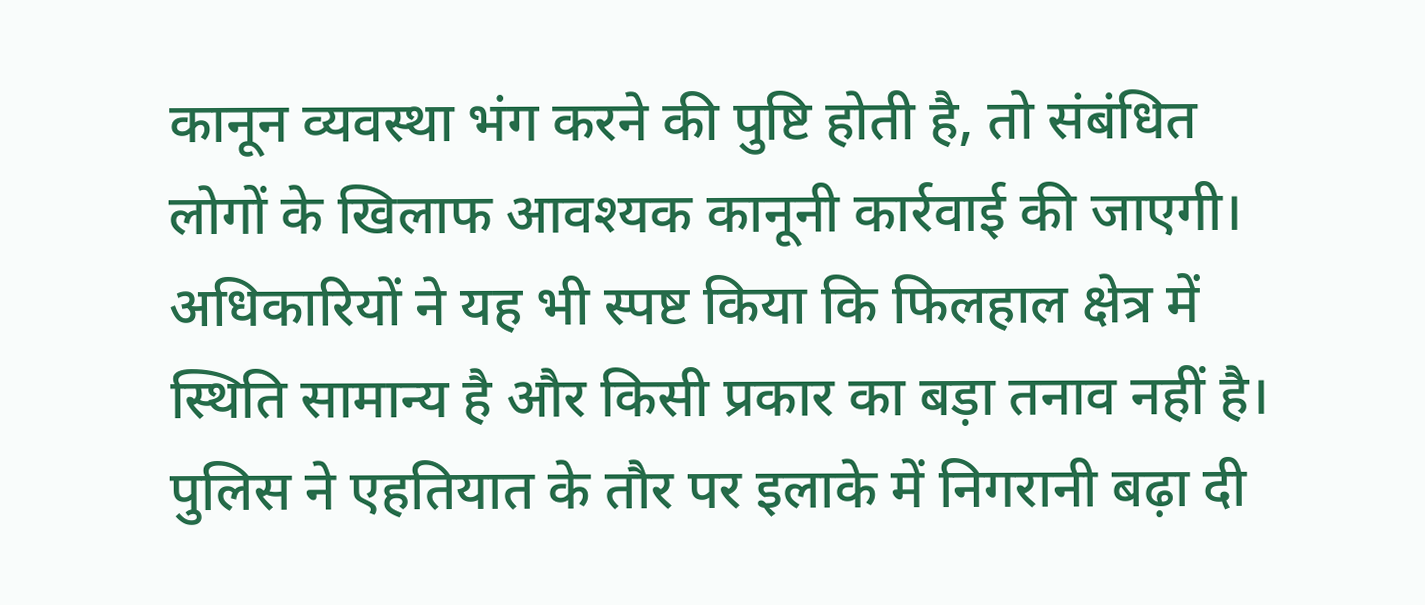कानून व्यवस्था भंग करने की पुष्टि होती है, तो संबंधित लोगों के खिलाफ आवश्यक कानूनी कार्रवाई की जाएगी।
अधिकारियों ने यह भी स्पष्ट किया कि फिलहाल क्षेत्र में स्थिति सामान्य है और किसी प्रकार का बड़ा तनाव नहीं है। पुलिस ने एहतियात के तौर पर इलाके में निगरानी बढ़ा दी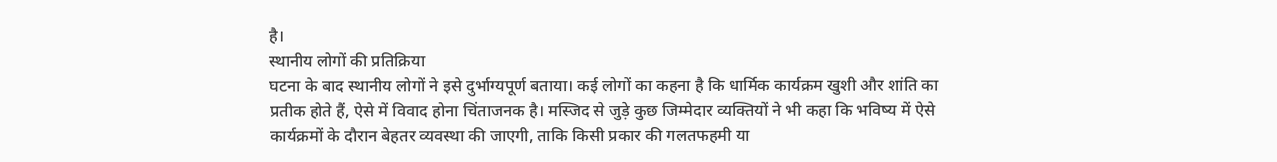है।
स्थानीय लोगों की प्रतिक्रिया
घटना के बाद स्थानीय लोगों ने इसे दुर्भाग्यपूर्ण बताया। कई लोगों का कहना है कि धार्मिक कार्यक्रम खुशी और शांति का प्रतीक होते हैं, ऐसे में विवाद होना चिंताजनक है। मस्जिद से जुड़े कुछ जिम्मेदार व्यक्तियों ने भी कहा कि भविष्य में ऐसे कार्यक्रमों के दौरान बेहतर व्यवस्था की जाएगी, ताकि किसी प्रकार की गलतफहमी या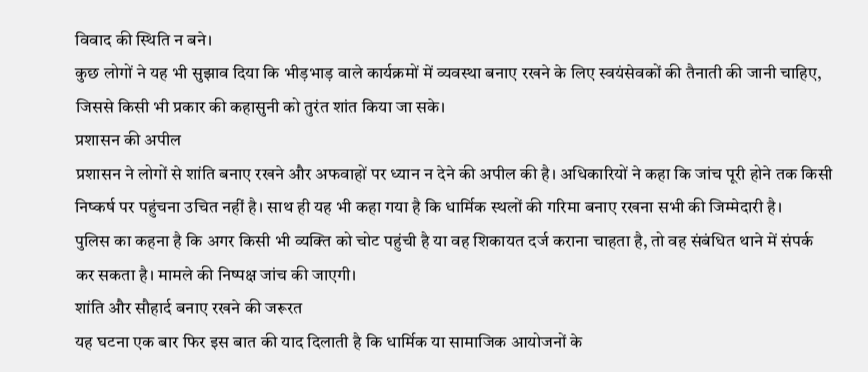विवाद की स्थिति न बने।
कुछ लोगों ने यह भी सुझाव दिया कि भीड़भाड़ वाले कार्यक्रमों में व्यवस्था बनाए रखने के लिए स्वयंसेवकों की तैनाती की जानी चाहिए, जिससे किसी भी प्रकार की कहासुनी को तुरंत शांत किया जा सके।
प्रशासन की अपील
प्रशासन ने लोगों से शांति बनाए रखने और अफवाहों पर ध्यान न देने की अपील की है। अधिकारियों ने कहा कि जांच पूरी होने तक किसी निष्कर्ष पर पहुंचना उचित नहीं है। साथ ही यह भी कहा गया है कि धार्मिक स्थलों की गरिमा बनाए रखना सभी की जिम्मेदारी है।
पुलिस का कहना है कि अगर किसी भी व्यक्ति को चोट पहुंची है या वह शिकायत दर्ज कराना चाहता है, तो वह संबंधित थाने में संपर्क कर सकता है। मामले की निष्पक्ष जांच की जाएगी।
शांति और सौहार्द बनाए रखने की जरूरत
यह घटना एक बार फिर इस बात की याद दिलाती है कि धार्मिक या सामाजिक आयोजनों के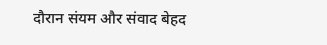दौरान संयम और संवाद बेहद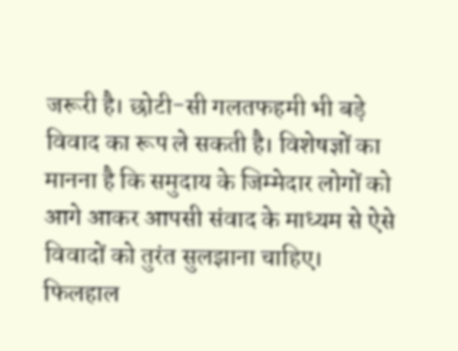जरूरी है। छोटी-सी गलतफहमी भी बड़े विवाद का रूप ले सकती है। विशेषज्ञों का मानना है कि समुदाय के जिम्मेदार लोगों को आगे आकर आपसी संवाद के माध्यम से ऐसे विवादों को तुरंत सुलझाना चाहिए।
फिलहाल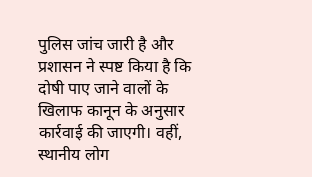पुलिस जांच जारी है और प्रशासन ने स्पष्ट किया है कि दोषी पाए जाने वालों के खिलाफ कानून के अनुसार कार्रवाई की जाएगी। वहीं, स्थानीय लोग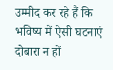उम्मीद कर रहे हैं कि भविष्य में ऐसी घटनाएं दोबारा न हों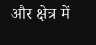और क्षेत्र में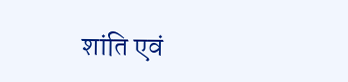शांति एवं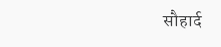सौहार्द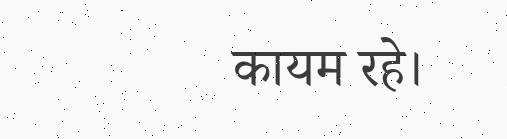कायम रहे।